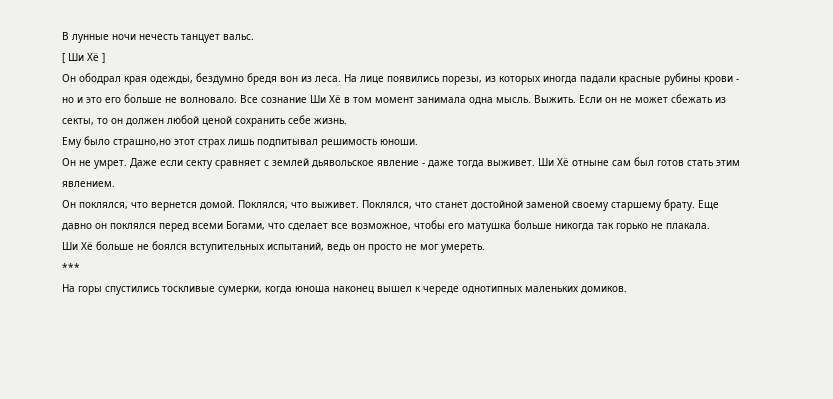В лунные ночи нечесть танцует вальс.
[ Ши Хё ]
Он ободрал края одежды, бездумно бредя вон из леса. На лице появились порезы, из которых иногда падали красные рубины крови - но и это его больше не волновало. Все сознание Ши Хё в том момент занимала одна мысль. Выжить. Если он не может сбежать из секты, то он должен любой ценой сохранить себе жизнь.
Ему было страшно,но этот страх лишь подпитывал решимость юноши.
Он не умрет. Даже если секту сравняет с землей дьявольское явление - даже тогда выживет. Ши Хё отныне сам был готов стать этим явлением.
Он поклялся, что вернется домой. Поклялся, что выживет. Поклялся, что станет достойной заменой своему старшему брату. Еще давно он поклялся перед всеми Богами, что сделает все возможное, чтобы его матушка больше никогда так горько не плакала.
Ши Хё больше не боялся вступительных испытаний, ведь он просто не мог умереть.
***
На горы спустились тоскливые сумерки, когда юноша наконец вышел к череде однотипных маленьких домиков.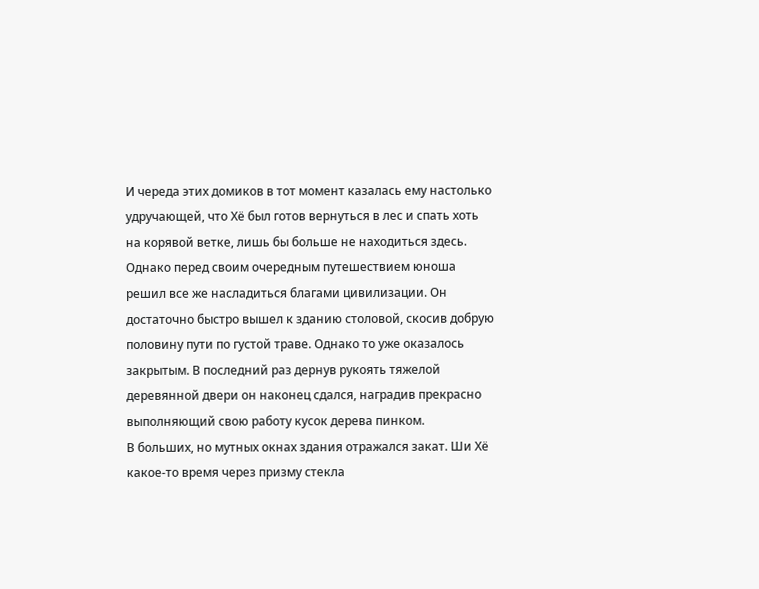И череда этих домиков в тот момент казалась ему настолько удручающей, что Хё был готов вернуться в лес и спать хоть на корявой ветке, лишь бы больше не находиться здесь.
Однако перед своим очередным путешествием юноша решил все же насладиться благами цивилизации. Он достаточно быстро вышел к зданию столовой, скосив добрую половину пути по густой траве. Однако то уже оказалось закрытым. В последний раз дернув рукоять тяжелой деревянной двери он наконец сдался, наградив прекрасно выполняющий свою работу кусок дерева пинком.
В больших, но мутных окнах здания отражался закат. Ши Хё какое-то время через призму стекла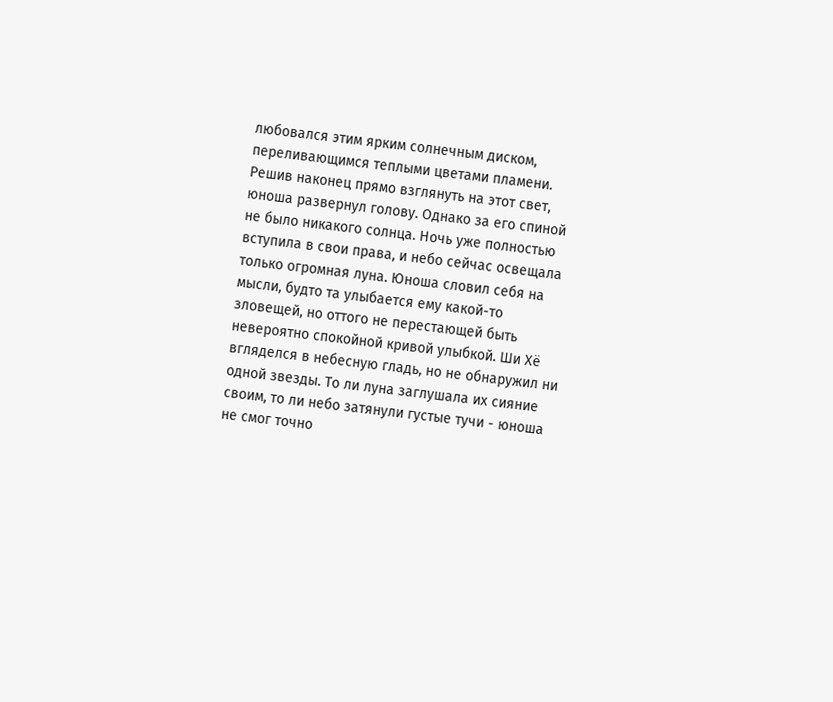любовался этим ярким солнечным диском, переливающимся теплыми цветами пламени. Решив наконец прямо взглянуть на этот свет, юноша развернул голову. Однако за его спиной не было никакого солнца. Ночь уже полностью вступила в свои права, и небо сейчас освещала только огромная луна. Юноша словил себя на мысли, будто та улыбается ему какой-то зловещей, но оттого не перестающей быть невероятно спокойной кривой улыбкой. Ши Хё вгляделся в небесную гладь, но не обнаружил ни одной звезды. То ли луна заглушала их сияние своим, то ли небо затянули густые тучи - юноша не смог точно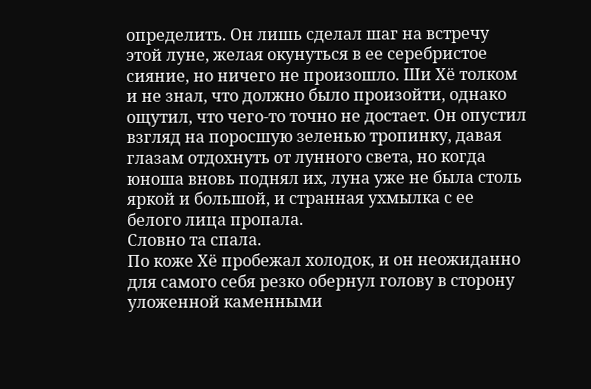определить. Он лишь сделал шаг на встречу этой луне, желая окунуться в ее серебристое сияние, но ничего не произошло. Ши Хё толком и не знал, что должно было произойти, однако ощутил, что чего-то точно не достает. Он опустил взгляд на поросшую зеленью тропинку, давая глазам отдохнуть от лунного света, но когда юноша вновь поднял их, луна уже не была столь яркой и большой, и странная ухмылка с ее белого лица пропала.
Словно та спала.
По коже Хё пробежал холодок, и он неожиданно для самого себя резко обернул голову в сторону уложенной каменными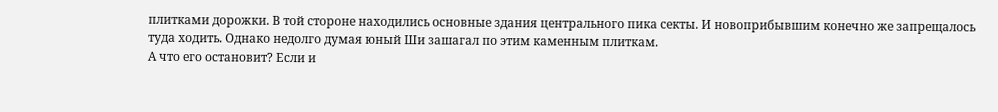плитками дорожки. В той стороне находились основные здания центрального пика секты. И новоприбывшим конечно же запрещалось туда ходить. Однако недолго думая юный Ши зашагал по этим каменным плиткам.
А что его остановит? Если и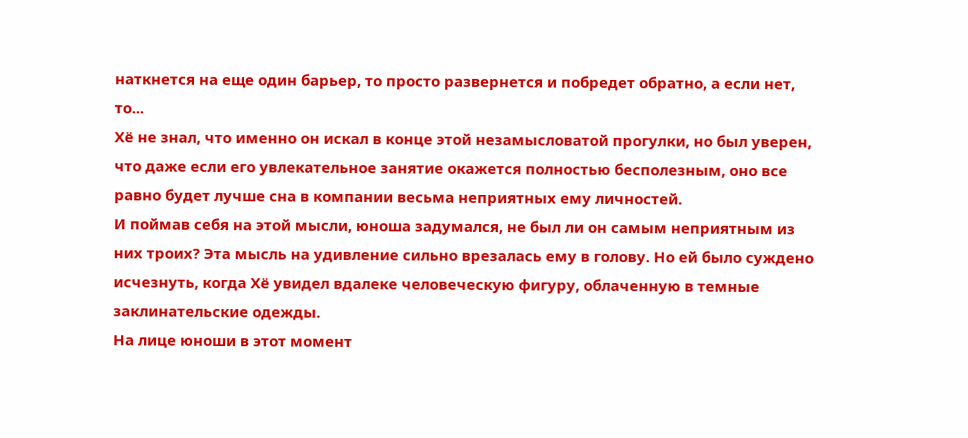наткнется на еще один барьер, то просто развернется и побредет обратно, а если нет, то...
Хё не знал, что именно он искал в конце этой незамысловатой прогулки, но был уверен, что даже если его увлекательное занятие окажется полностью бесполезным, оно все равно будет лучше сна в компании весьма неприятных ему личностей.
И поймав себя на этой мысли, юноша задумался, не был ли он самым неприятным из них троих? Эта мысль на удивление сильно врезалась ему в голову. Но ей было суждено исчезнуть, когда Хё увидел вдалеке человеческую фигуру, облаченную в темные заклинательские одежды.
На лице юноши в этот момент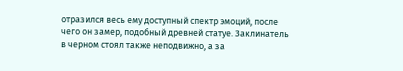отразился весь ему доступный спектр эмоций, после чего он замер, подобный древней статуе. Заклинатель в черном стоял также неподвижно, а за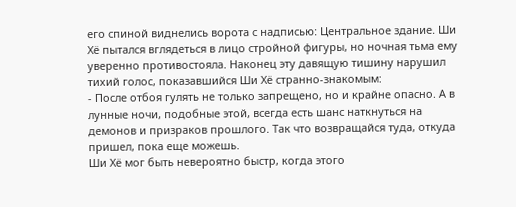его спиной виднелись ворота с надписью: Центральное здание. Ши Хё пытался вглядеться в лицо стройной фигуры, но ночная тьма ему уверенно противостояла. Наконец эту давящую тишину нарушил тихий голос, показавшийся Ши Хё странно-знакомым:
- После отбоя гулять не только запрещено, но и крайне опасно. А в лунные ночи, подобные этой, всегда есть шанс наткнуться на демонов и призраков прошлого. Так что возвращайся туда, откуда пришел, пока еще можешь.
Ши Хё мог быть невероятно быстр, когда этого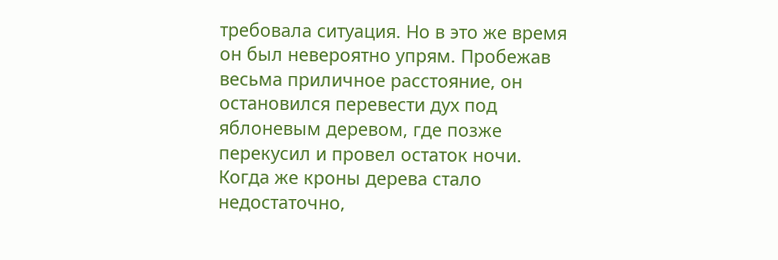требовала ситуация. Но в это же время он был невероятно упрям. Пробежав весьма приличное расстояние, он остановился перевести дух под яблоневым деревом, где позже перекусил и провел остаток ночи. Когда же кроны дерева стало недостаточно,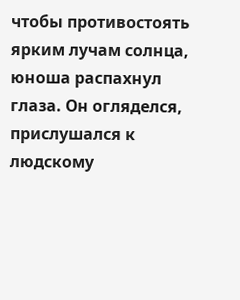чтобы противостоять ярким лучам солнца, юноша распахнул глаза. Он огляделся, прислушался к людскому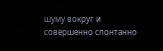шуму вокруг и совершенно спонтанно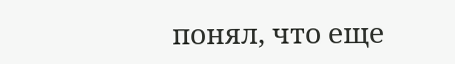понял, что еще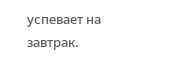успевает на завтрак.